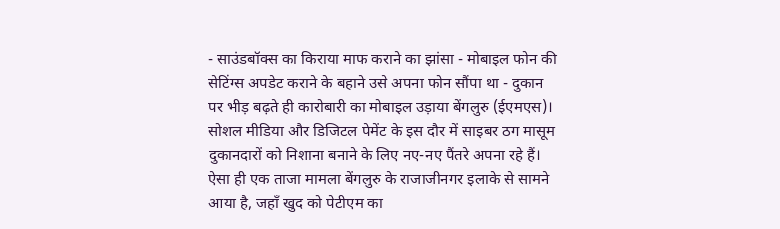- साउंडबॉक्स का किराया माफ कराने का झांसा - मोबाइल फोन की सेटिंग्स अपडेट कराने के बहाने उसे अपना फोन सौंपा था - दुकान पर भीड़ बढ़ते ही कारोबारी का मोबाइल उड़ाया बेंगलुरु (ईएमएस)। सोशल मीडिया और डिजिटल पेमेंट के इस दौर में साइबर ठग मासूम दुकानदारों को निशाना बनाने के लिए नए-नए पैंतरे अपना रहे हैं। ऐसा ही एक ताजा मामला बेंगलुरु के राजाजीनगर इलाके से सामने आया है, जहाँ खुद को पेटीएम का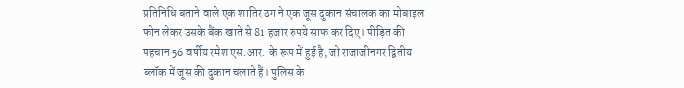प्रतिनिधि बताने वाले एक शातिर ठग ने एक जूस दुकान संचालक का मोबाइल फोन लेकर उसके बैंक खाते से 81 हजार रुपये साफ कर दिए। पीड़ित की पहचान 56 वर्षीय रमेश एस.आर. के रूप में हुई है, जो राजाजीनगर द्वितीय ब्लॉक में जूस की दुकान चलाते हैं। पुलिस के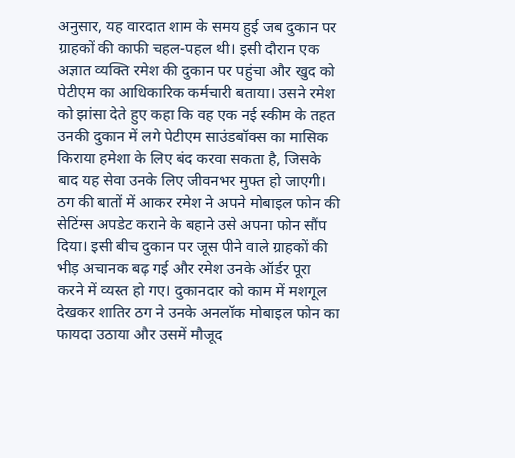अनुसार, यह वारदात शाम के समय हुई जब दुकान पर ग्राहकों की काफी चहल-पहल थी। इसी दौरान एक अज्ञात व्यक्ति रमेश की दुकान पर पहुंचा और खुद को पेटीएम का आधिकारिक कर्मचारी बताया। उसने रमेश को झांसा देते हुए कहा कि वह एक नई स्कीम के तहत उनकी दुकान में लगे पेटीएम साउंडबॉक्स का मासिक किराया हमेशा के लिए बंद करवा सकता है, जिसके बाद यह सेवा उनके लिए जीवनभर मुफ्त हो जाएगी। ठग की बातों में आकर रमेश ने अपने मोबाइल फोन की सेटिंग्स अपडेट कराने के बहाने उसे अपना फोन सौंप दिया। इसी बीच दुकान पर जूस पीने वाले ग्राहकों की भीड़ अचानक बढ़ गई और रमेश उनके ऑर्डर पूरा करने में व्यस्त हो गए। दुकानदार को काम में मशगूल देखकर शातिर ठग ने उनके अनलॉक मोबाइल फोन का फायदा उठाया और उसमें मौजूद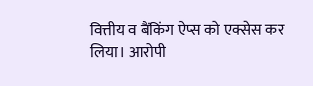वित्तीय व बैंकिंग ऐप्स को एक्सेस कर लिया। आरोपी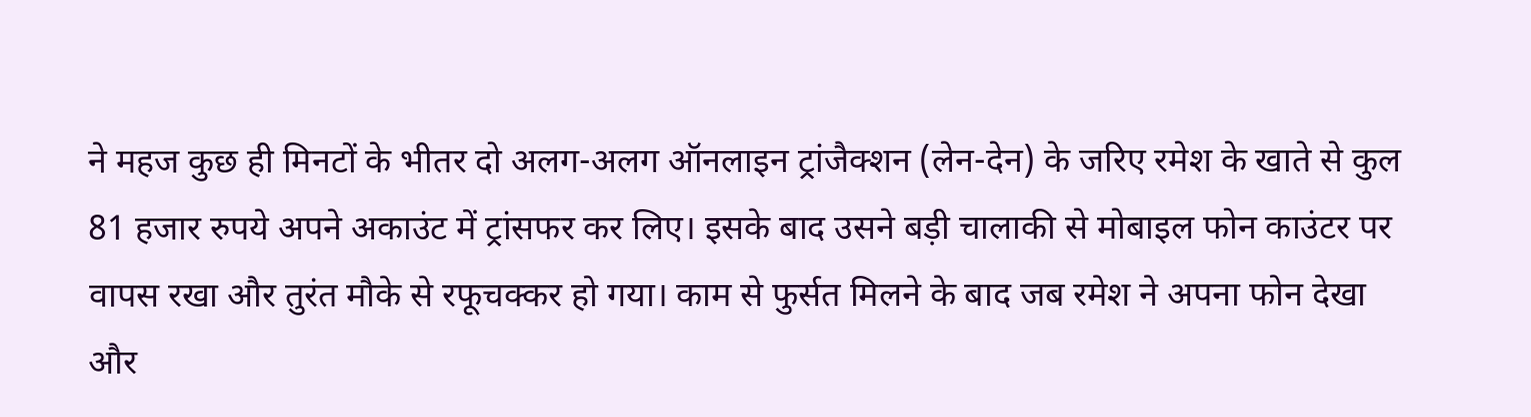ने महज कुछ ही मिनटों के भीतर दो अलग-अलग ऑनलाइन ट्रांजैक्शन (लेन-देन) के जरिए रमेश के खाते से कुल 81 हजार रुपये अपने अकाउंट में ट्रांसफर कर लिए। इसके बाद उसने बड़ी चालाकी से मोबाइल फोन काउंटर पर वापस रखा और तुरंत मौके से रफूचक्कर हो गया। काम से फुर्सत मिलने के बाद जब रमेश ने अपना फोन देखा और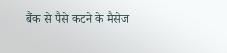बैंक से पैसे कटने के मैसेज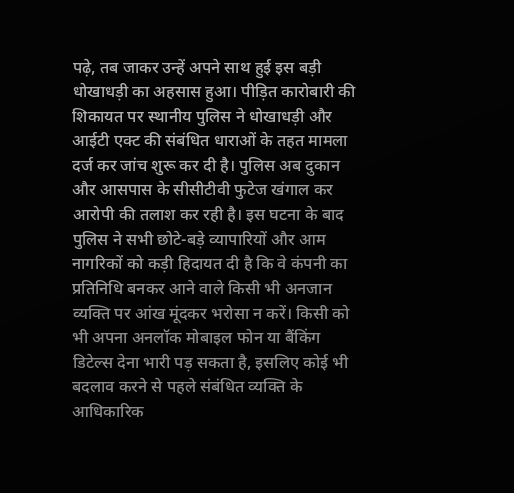पढ़े, तब जाकर उन्हें अपने साथ हुई इस बड़ी धोखाधड़ी का अहसास हुआ। पीड़ित कारोबारी की शिकायत पर स्थानीय पुलिस ने धोखाधड़ी और आईटी एक्ट की संबंधित धाराओं के तहत मामला दर्ज कर जांच शुरू कर दी है। पुलिस अब दुकान और आसपास के सीसीटीवी फुटेज खंगाल कर आरोपी की तलाश कर रही है। इस घटना के बाद पुलिस ने सभी छोटे-बड़े व्यापारियों और आम नागरिकों को कड़ी हिदायत दी है कि वे कंपनी का प्रतिनिधि बनकर आने वाले किसी भी अनजान व्यक्ति पर आंख मूंदकर भरोसा न करें। किसी को भी अपना अनलॉक मोबाइल फोन या बैंकिंग डिटेल्स देना भारी पड़ सकता है, इसलिए कोई भी बदलाव करने से पहले संबंधित व्यक्ति के आधिकारिक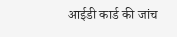आईडी कार्ड की जांच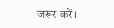जरूर करें।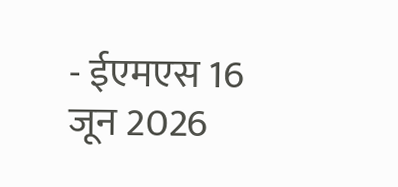- ईएमएस 16 जून 2026